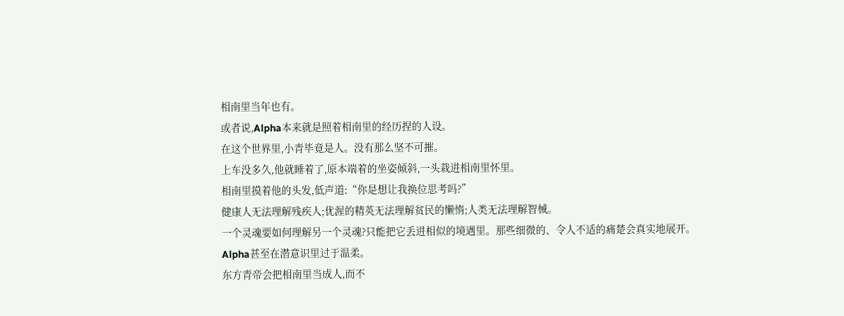相南里当年也有。
或者说,Alpha本来就是照着相南里的经历捏的人设。
在这个世界里,小青毕竟是人。没有那么坚不可摧。
上车没多久,他就睡着了,原本端着的坐姿倾斜,一头栽进相南里怀里。
相南里摸着他的头发,低声道:“你是想让我换位思考吗?”
健康人无法理解残疾人;优渥的精英无法理解贫民的懒惰;人类无法理解智械。
一个灵魂要如何理解另一个灵魂?只能把它丢进相似的境遇里。那些细微的、令人不适的痛楚会真实地展开。
Alpha甚至在潜意识里过于温柔。
东方青帝会把相南里当成人,而不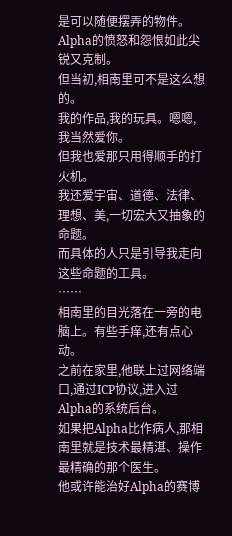是可以随便摆弄的物件。
Alpha的愤怒和怨恨如此尖锐又克制。
但当初,相南里可不是这么想的。
我的作品,我的玩具。嗯嗯,我当然爱你。
但我也爱那只用得顺手的打火机。
我还爱宇宙、道德、法律、理想、美,一切宏大又抽象的命题。
而具体的人只是引导我走向这些命题的工具。
……
相南里的目光落在一旁的电脑上。有些手痒,还有点心动。
之前在家里,他联上过网络端口,通过ICP协议,进入过Alpha的系统后台。
如果把Alpha比作病人,那相南里就是技术最精湛、操作最精确的那个医生。
他或许能治好Alpha的赛博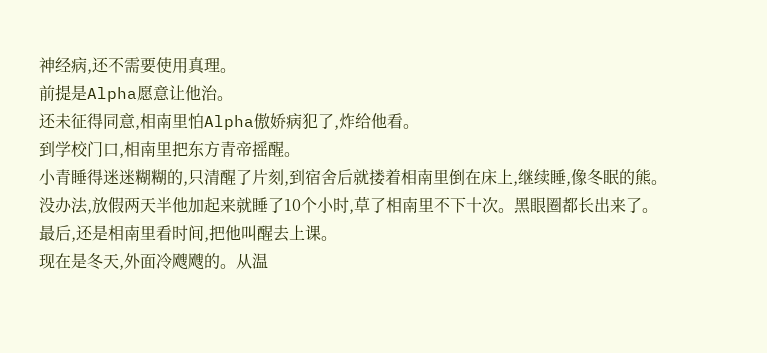神经病,还不需要使用真理。
前提是Alpha愿意让他治。
还未征得同意,相南里怕Alpha傲娇病犯了,炸给他看。
到学校门口,相南里把东方青帝摇醒。
小青睡得迷迷糊糊的,只清醒了片刻,到宿舍后就搂着相南里倒在床上,继续睡,像冬眠的熊。
没办法,放假两天半他加起来就睡了10个小时,草了相南里不下十次。黑眼圈都长出来了。
最后,还是相南里看时间,把他叫醒去上课。
现在是冬天,外面冷飕飕的。从温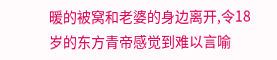暖的被窝和老婆的身边离开,令18岁的东方青帝感觉到难以言喻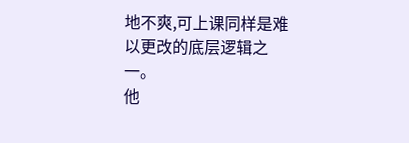地不爽,可上课同样是难以更改的底层逻辑之一。
他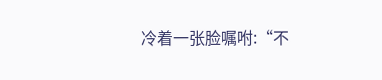冷着一张脸嘱咐:“不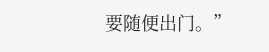要随便出门。”